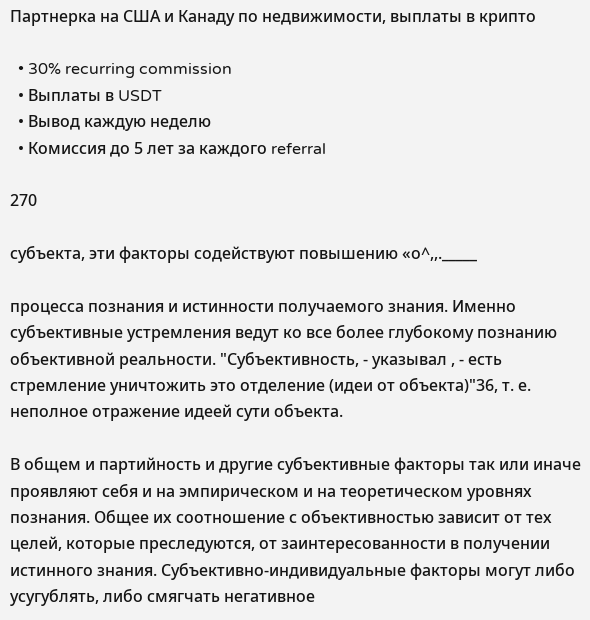Партнерка на США и Канаду по недвижимости, выплаты в крипто

  • 30% recurring commission
  • Выплаты в USDT
  • Вывод каждую неделю
  • Комиссия до 5 лет за каждого referral

270

субъекта, эти факторы содействуют повышению «о^,,._____

процесса познания и истинности получаемого знания. Именно субъективные устремления ведут ко все более глубокому познанию объективной реальности. "Субъективность, - указывал , - есть стремление уничтожить это отделение (идеи от объекта)"36, т. е. неполное отражение идеей сути объекта.

В общем и партийность и другие субъективные факторы так или иначе проявляют себя и на эмпирическом и на теоретическом уровнях познания. Общее их соотношение с объективностью зависит от тех целей, которые преследуются, от заинтересованности в получении истинного знания. Субъективно-индивидуальные факторы могут либо усугублять, либо смягчать негативное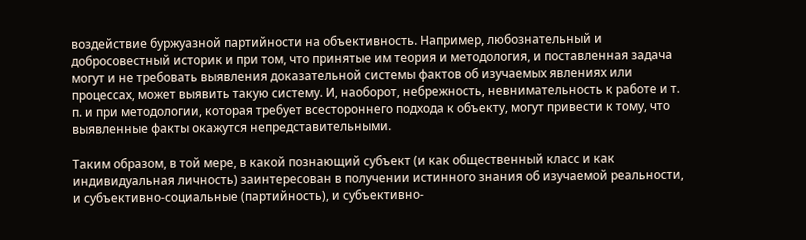воздействие буржуазной партийности на объективность. Например, любознательный и добросовестный историк и при том, что принятые им теория и методология, и поставленная задача могут и не требовать выявления доказательной системы фактов об изучаемых явлениях или процессах, может выявить такую систему. И, наоборот, небрежность, невнимательность к работе и т. п. и при методологии, которая требует всестороннего подхода к объекту, могут привести к тому, что выявленные факты окажутся непредставительными.

Таким образом, в той мере, в какой познающий субъект (и как общественный класс и как индивидуальная личность) заинтересован в получении истинного знания об изучаемой реальности, и субъективно-социальные (партийность), и субъективно-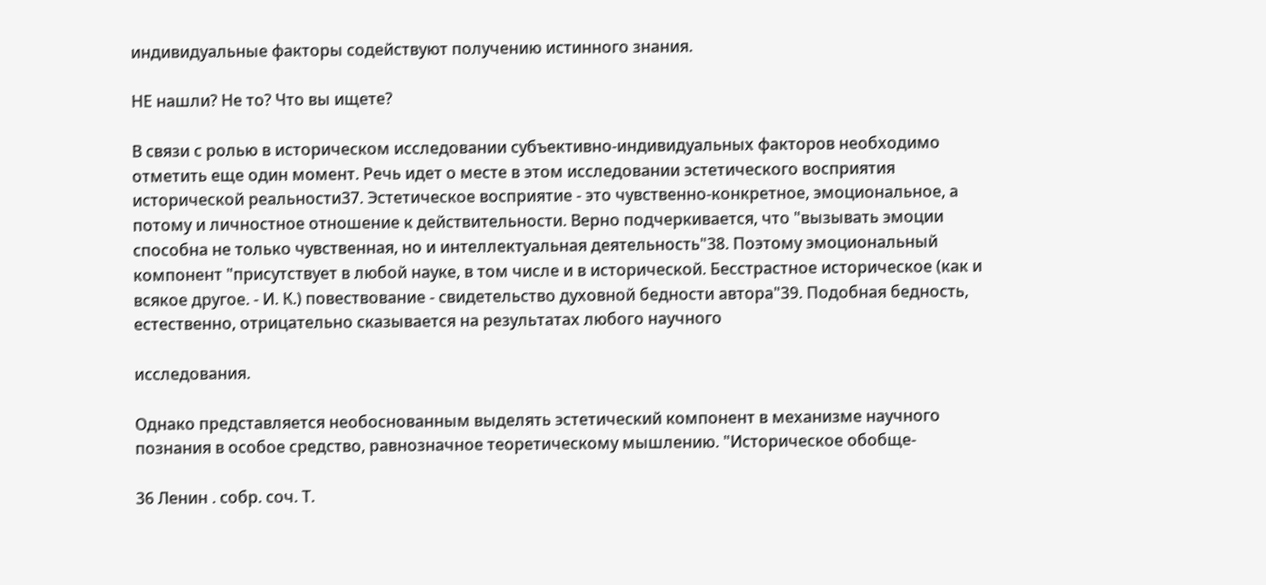индивидуальные факторы содействуют получению истинного знания.

НЕ нашли? Не то? Что вы ищете?

В связи с ролью в историческом исследовании субъективно-индивидуальных факторов необходимо отметить еще один момент. Речь идет о месте в этом исследовании эстетического восприятия исторической реальности37. Эстетическое восприятие - это чувственно-конкретное, эмоциональное, а потому и личностное отношение к действительности. Верно подчеркивается, что "вызывать эмоции способна не только чувственная, но и интеллектуальная деятельность"38. Поэтому эмоциональный компонент "присутствует в любой науке, в том числе и в исторической. Бесстрастное историческое (как и всякое другое. - И. К.) повествование - свидетельство духовной бедности автора"39. Подобная бедность, естественно, отрицательно сказывается на результатах любого научного

исследования.

Однако представляется необоснованным выделять эстетический компонент в механизме научного познания в особое средство, равнозначное теоретическому мышлению. "Историческое обобще-

36 Ленин . собр. соч. Т.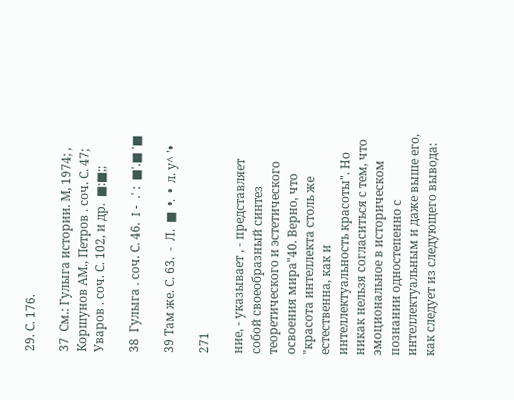29. С. 176.

37  См.: Гулыга истории. М, 1974; , Коршунов АМ., Петров . соч. С. 47; Уваров . соч. С. 102, и др.  ■:■;;

38  Гулыга . соч. С. 46.  I -  .' :  ■'.■ '■

39 Там же. С. 63.  -  Л.  ■  •.  •  л. у^ '•

271

ние, - указывает , - представляет собой своеобразный синтез теоретического и эстетического освоения мира"40. Верно, что "красота интеллекта столь же естественна, как и интеллектуальность красоты". Но никак нельзя согласиться с тем, что эмоциональное в историческом познании одностепенно с интеллектуальным и даже выше его, как следует из следующего вывода: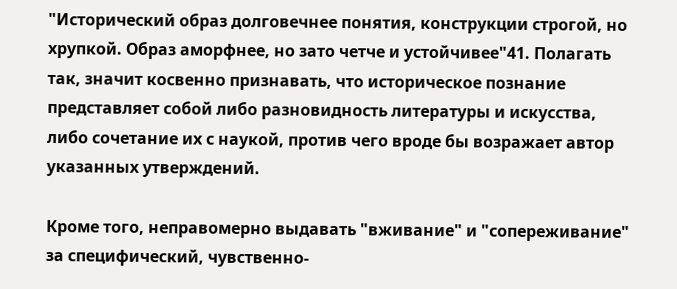"Исторический образ долговечнее понятия, конструкции строгой, но хрупкой. Образ аморфнее, но зато четче и устойчивее"41. Полагать так, значит косвенно признавать, что историческое познание представляет собой либо разновидность литературы и искусства, либо сочетание их с наукой, против чего вроде бы возражает автор указанных утверждений.

Кроме того, неправомерно выдавать "вживание" и "сопереживание" за специфический, чувственно-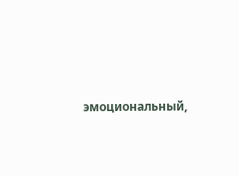эмоциональный,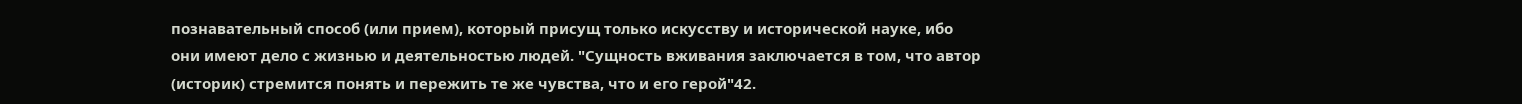познавательный способ (или прием), который присущ только искусству и исторической науке, ибо они имеют дело с жизнью и деятельностью людей. "Сущность вживания заключается в том, что автор (историк) стремится понять и пережить те же чувства, что и его герой"42.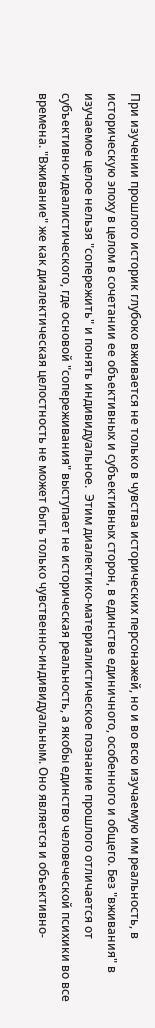При изучении прошлого историк глубоко вживается не только в чувства исторических персонажей, но и во всю изучаемую им реальность, в историческую эпоху в целом в сочетании ее объективных и субъективных сторон, в единстве единичного, особенного и общего. Без "вживания" в изучаемое целое нельзя "сопережить" и понять индивидуальное.  Этим диалектико-материалистическое познание прошлого отличается от субъективно-идеалистического, где основой "сопереживания" выступает не историческая реальность, а якобы единство человеческой психики во все времена. "Вживание" же как диалектическая целостность не может быть только чувственно-индивидуальным. Оно является и объективно-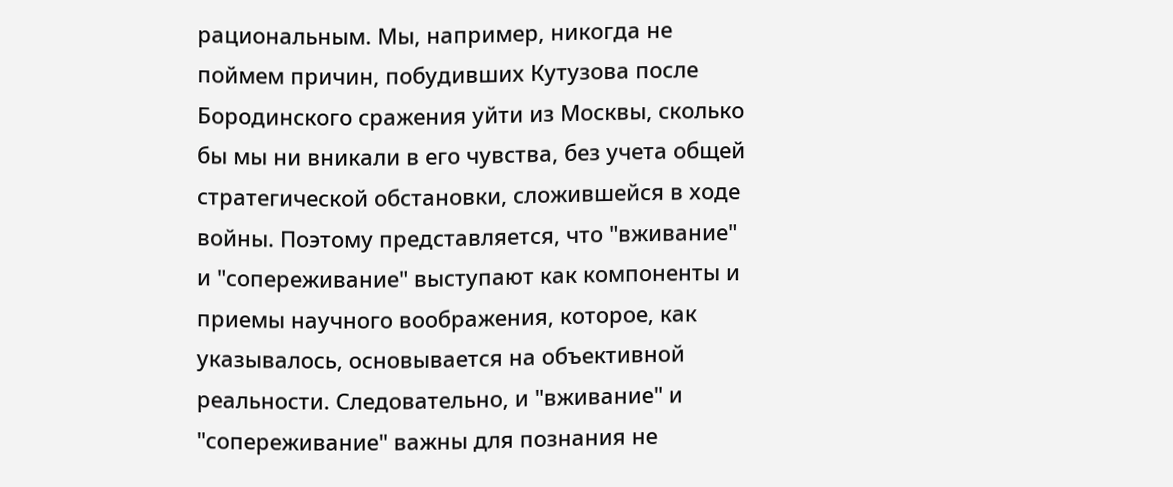рациональным. Мы, например, никогда не поймем причин, побудивших Кутузова после Бородинского сражения уйти из Москвы, сколько бы мы ни вникали в его чувства, без учета общей стратегической обстановки, сложившейся в ходе войны. Поэтому представляется, что "вживание" и "сопереживание" выступают как компоненты и приемы научного воображения, которое, как указывалось, основывается на объективной реальности. Следовательно, и "вживание" и "сопереживание" важны для познания не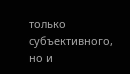только субъективного, но и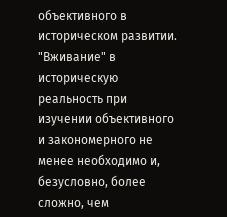объективного в историческом развитии. "Вживание" в историческую реальность при изучении объективного и закономерного не менее необходимо и, безусловно, более сложно, чем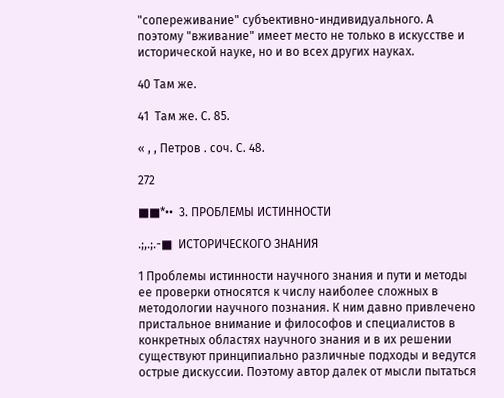"сопереживание" субъективно-индивидуального. А поэтому "вживание" имеет место не только в искусстве и исторической науке, но и во всех других науках.

40 Там же.

41  Там же. С. 85.

« , , Петров . соч. С. 48.

272

■■*••  3. ПРОБЛЕМЫ ИСТИННОСТИ

.;,.;.-■  ИСТОРИЧЕСКОГО ЗНАНИЯ

1 Проблемы истинности научного знания и пути и методы ее проверки относятся к числу наиболее сложных в методологии научного познания. К ним давно привлечено пристальное внимание и философов и специалистов в конкретных областях научного знания и в их решении существуют принципиально различные подходы и ведутся острые дискуссии. Поэтому автор далек от мысли пытаться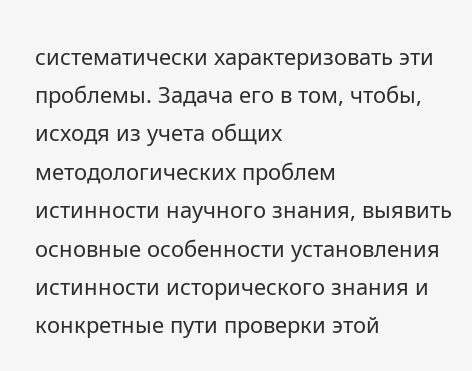систематически характеризовать эти проблемы. Задача его в том, чтобы, исходя из учета общих методологических проблем истинности научного знания, выявить основные особенности установления истинности исторического знания и конкретные пути проверки этой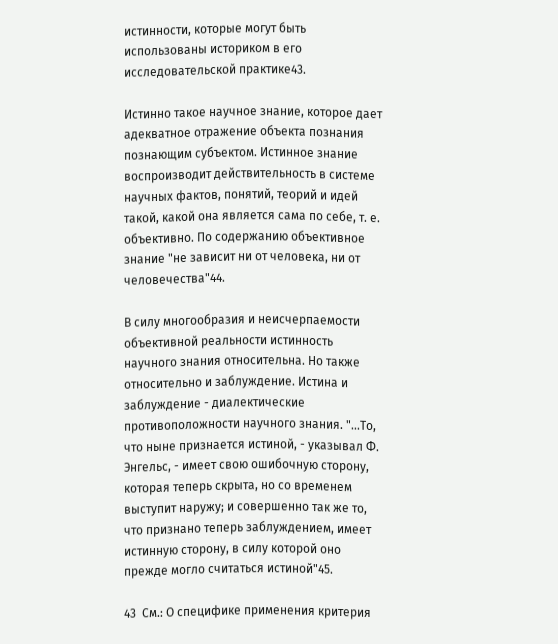истинности, которые могут быть использованы историком в его исследовательской практике43.

Истинно такое научное знание, которое дает адекватное отражение объекта познания познающим субъектом. Истинное знание воспроизводит действительность в системе научных фактов, понятий, теорий и идей такой, какой она является сама по себе, т. е. объективно. По содержанию объективное знание "не зависит ни от человека, ни от человечества"44.

В силу многообразия и неисчерпаемости объективной реальности истинность научного знания относительна. Но также относительно и заблуждение. Истина и заблуждение - диалектические противоположности научного знания. "...То, что ныне признается истиной, - указывал Ф. Энгельс, - имеет свою ошибочную сторону, которая теперь скрыта, но со временем выступит наружу; и совершенно так же то, что признано теперь заблуждением, имеет истинную сторону, в силу которой оно прежде могло считаться истиной"45.

43  См.: О специфике применения критерия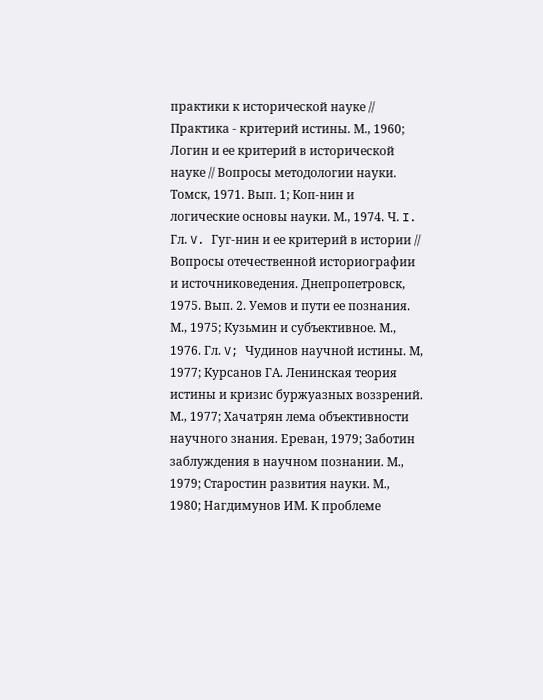практики к исторической науке // Практика - критерий истины. М., 1960; Логин и ее критерий в исторической науке // Вопросы методологии науки. Томск, 1971. Вып. 1; Коп-нин и логические основы науки. М., 1974. Ч. I. Гл. V. Гуг-нин и ее критерий в истории // Вопросы отечественной историографии и источниковедения. Днепропетровск, 1975. Вып. 2. Уемов и пути ее познания. М., 1975; Кузьмин и субъективное. М., 1976. Гл. V; Чудинов научной истины. М, 1977; Курсанов ГА. Ленинская теория истины и кризис буржуазных воззрений. М., 1977; Хачатрян лема объективности научного знания. Ереван, 1979; Заботин заблуждения в научном познании. М., 1979; Старостин развития науки. М., 1980; Нагдимунов ИМ. К проблеме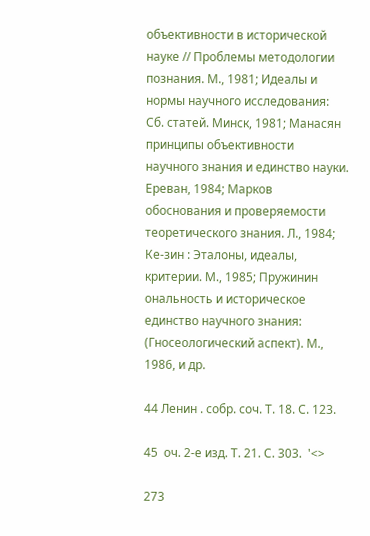объективности в исторической науке // Проблемы методологии познания. М., 1981; Идеалы и нормы научного исследования: Сб. статей. Минск, 1981; Манасян принципы объективности научного знания и единство науки. Ереван, 1984; Марков обоснования и проверяемости теоретического знания. Л., 1984; Ке-зин : Эталоны, идеалы, критерии. М., 1985; Пружинин ональность и историческое единство научного знания: (Гносеологический аспект). М., 1986, и др.

44 Ленин . собр. соч. Т. 18. С. 123.

45  оч. 2-е изд. Т. 21. С. 303.  '<>

273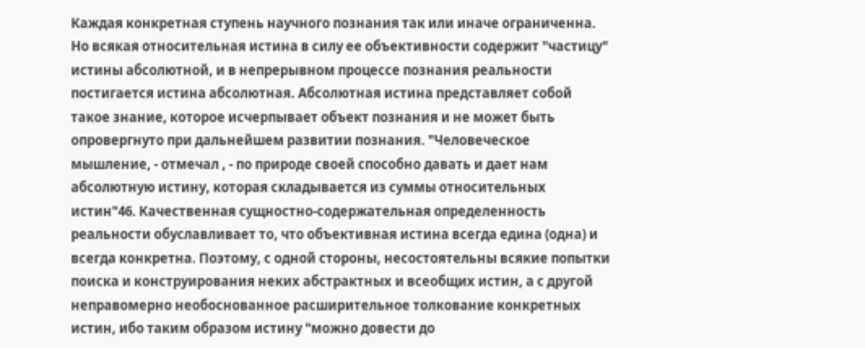Каждая конкретная ступень научного познания так или иначе ограниченна. Но всякая относительная истина в силу ее объективности содержит "частицу" истины абсолютной, и в непрерывном процессе познания реальности постигается истина абсолютная. Абсолютная истина представляет собой такое знание, которое исчерпывает объект познания и не может быть опровергнуто при дальнейшем развитии познания. "Человеческое мышление, - отмечал , - по природе своей способно давать и дает нам абсолютную истину, которая складывается из суммы относительных истин"46. Качественная сущностно-содержательная определенность реальности обуславливает то, что объективная истина всегда едина (одна) и всегда конкретна. Поэтому, с одной стороны, несостоятельны всякие попытки поиска и конструирования неких абстрактных и всеобщих истин, а с другой неправомерно необоснованное расширительное толкование конкретных истин, ибо таким образом истину "можно довести до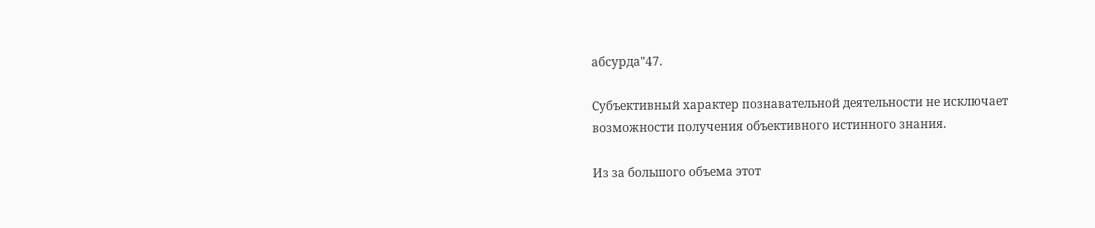абсурда"47.

Субъективный характер познавательной деятельности не исключает возможности получения объективного истинного знания.

Из за большого объема этот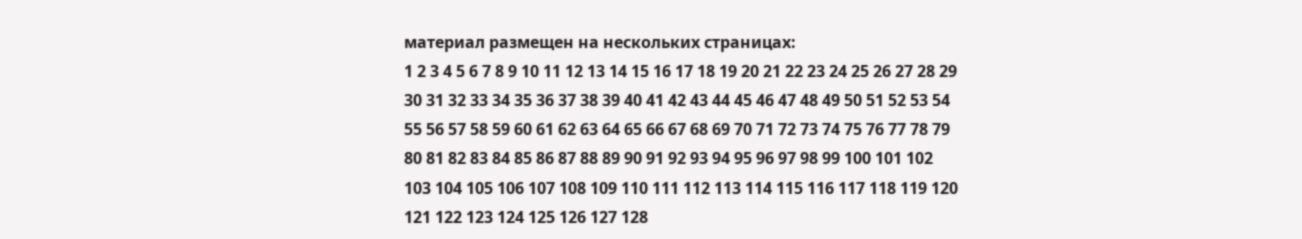материал размещен на нескольких страницах:
1 2 3 4 5 6 7 8 9 10 11 12 13 14 15 16 17 18 19 20 21 22 23 24 25 26 27 28 29 30 31 32 33 34 35 36 37 38 39 40 41 42 43 44 45 46 47 48 49 50 51 52 53 54 55 56 57 58 59 60 61 62 63 64 65 66 67 68 69 70 71 72 73 74 75 76 77 78 79 80 81 82 83 84 85 86 87 88 89 90 91 92 93 94 95 96 97 98 99 100 101 102 103 104 105 106 107 108 109 110 111 112 113 114 115 116 117 118 119 120 121 122 123 124 125 126 127 128